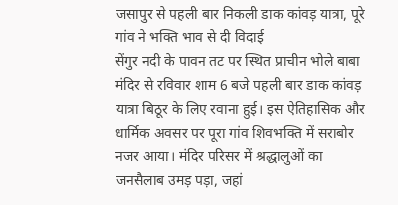जसापुर से पहली बार निकली डाक कांवड़ यात्रा, पूरे गांव ने भक्ति भाव से दी विदाई
सेंगुर नदी के पावन तट पर स्थित प्राचीन भोले बाबा मंदिर से रविवार शाम 6 बजे पहली बार डाक कांवड़ यात्रा बिठूर के लिए रवाना हुई। इस ऐतिहासिक और धार्मिक अवसर पर पूरा गांव शिवभक्ति में सराबोर नजर आया। मंदिर परिसर में श्रद्धालुओं का जनसैलाब उमड़ पड़ा, जहां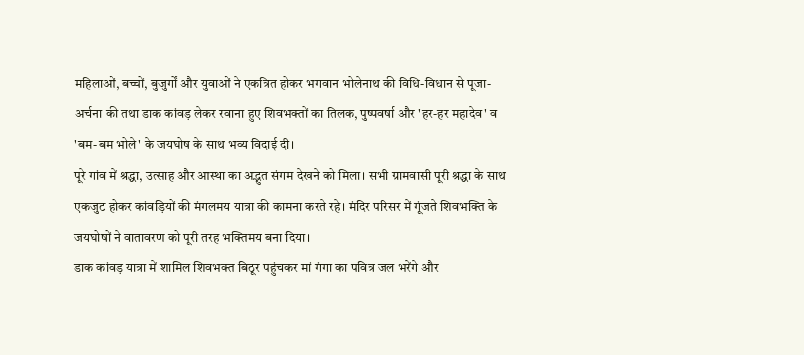महिलाओं, बच्चों, बुजुर्गों और युवाओं ने एकत्रित होकर भगवान भोलेनाथ की विधि-विधान से पूजा-अर्चना की तथा डाक कांवड़ लेकर रवाना हुए शिवभक्तों का तिलक, पुष्पवर्षा और 'हर-हर महादेव' व 'बम-बम भोले' के जयघोष के साथ भव्य विदाई दी।
पूरे गांव में श्रद्धा, उत्साह और आस्था का अद्भुत संगम देखने को मिला। सभी ग्रामवासी पूरी श्रद्धा के साथ एकजुट होकर कांवड़ियों की मंगलमय यात्रा की कामना करते रहे। मंदिर परिसर में गूंजते शिवभक्ति के जयघोषों ने वातावरण को पूरी तरह भक्तिमय बना दिया।
डाक कांवड़ यात्रा में शामिल शिवभक्त बिठूर पहुंचकर मां गंगा का पवित्र जल भरेंगे और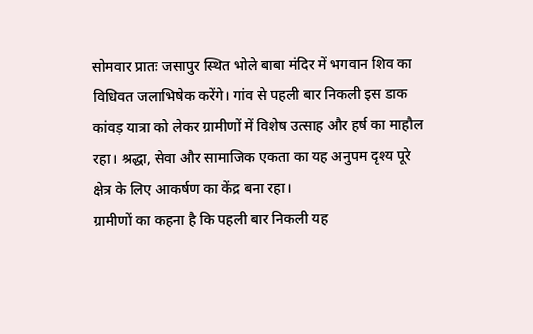सोमवार प्रातः जसापुर स्थित भोले बाबा मंदिर में भगवान शिव का विधिवत जलाभिषेक करेंगे। गांव से पहली बार निकली इस डाक कांवड़ यात्रा को लेकर ग्रामीणों में विशेष उत्साह और हर्ष का माहौल रहा। श्रद्धा, सेवा और सामाजिक एकता का यह अनुपम दृश्य पूरे क्षेत्र के लिए आकर्षण का केंद्र बना रहा।
ग्रामीणों का कहना है कि पहली बार निकली यह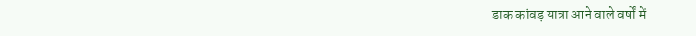डाक कांवड़ यात्रा आने वाले वर्षों में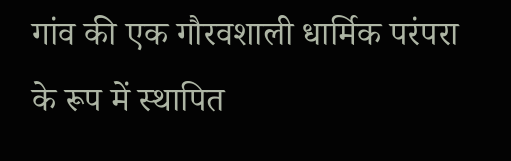गांव की एक गौरवशाली धार्मिक परंपरा के रूप में स्थापित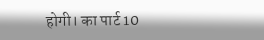होगी। का पार्ट 10